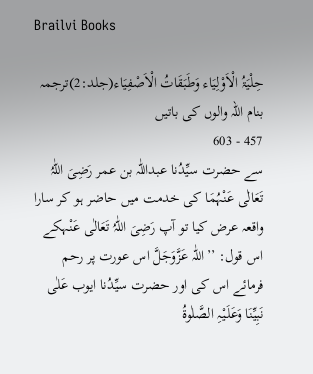Brailvi Books

حِلْیَۃُ الْاَوْلِیَاء وَطَبَقَاتُ الْاَصْفِیَاء(جلد:2)ترجمہ بنام اللہ والوں کی باتیں
457 - 603
سے حضرت سیِّدُنا عبداللّٰہ بن عمر رَضِیَ اللّٰہُ تَعَالٰی عَنْہُمَا کی خدمت میں حاضر ہو کر سارا واقعہ عرض کیا تو آپ رَضِیَ اللّٰہُ تَعَالٰی عَنْہکے اس قول: ’’اللّٰہ عَزَّوَجَلَّ اس عورت پر رحم فرمائے اس کی اور حضرت سیِّدُنا ایوب عَلٰی نَبِیِّنَا وَعَلَـیْہِ الصَّلٰوۃُ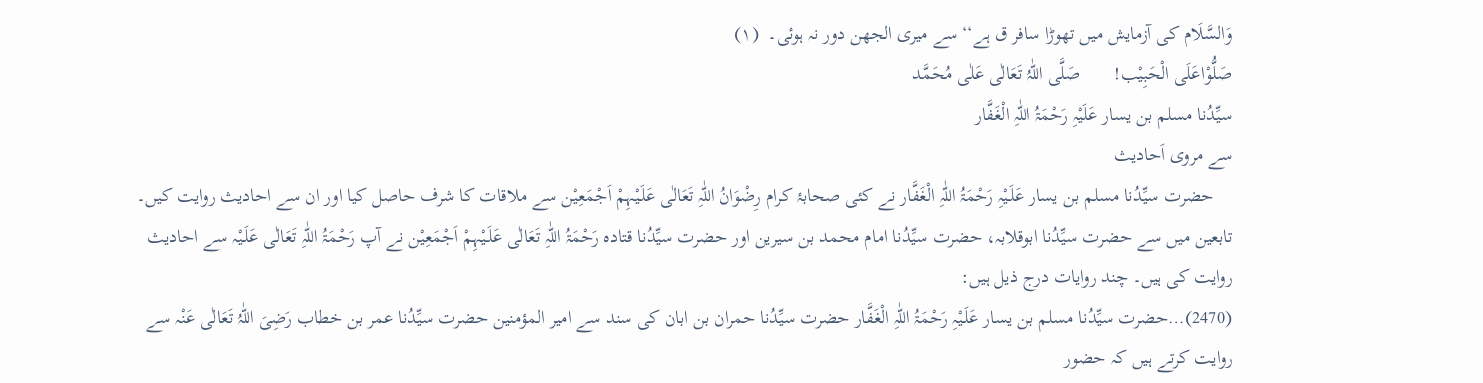وَالسَّلَام کی آزمایش میں تھوڑا سافر ق ہے‘‘ سے میری الجھن دور نہ ہوئی۔  (۱)
صَلُّوْاعَلَی الْحَبِیْب!       صَلَّی اللّٰہُ تَعَالٰی عَلٰی مُحَمَّد
سیِّدُنا مسلم بن یسار عَلَیْہِ رَحْمَۃُ اللّٰہِ الْغَفَّار
سے مروی اَحادیث
    حضرت سیِّدُنا مسلم بن یسار عَلَـیْہِ رَحْمَۃُ اللّٰہِ الْغَفَّار نے کئی صحابۂ کرام رِضْوَانُ اللّٰہِ تَعَالٰی عَلَـیْہِمْ اَجْمَعِیْن سے ملاقات کا شرف حاصل کیا اور ان سے احادیث روایت کیں۔ تابعین میں سے حضرت سیِّدُنا ابوقلابہ، حضرت سیِّدُنا امام محمد بن سیرین اور حضرت سیِّدُنا قتادہ رَحْمَۃُ اللّٰہِ تَعَالٰی عَلَـیْہِمْ اَجْمَعِیْن نے آپ رَحْمَۃُ اللّٰہِ تَعَالٰی عَلَـیْہ سے احادیث روایت کی ہیں۔ چند روایات درج ذیل ہیں:
(2470)…حضرت سیِّدُنا مسلم بن یسار عَلَـیْہِ رَحْمَۃُ اللّٰہِ الْغَفَّار حضرت سیِّدُنا حمران بن ابان کی سند سے امیر المؤمنین حضرت سیِّدُنا عمر بن خطاب رَضِیَ اللّٰہُ تَعَالٰی عَنْہ سے روایت کرتے ہیں کہ حضور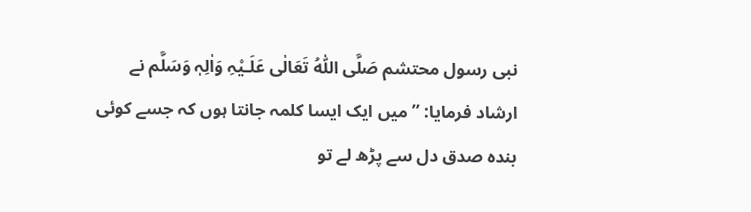نبی رسول محتشم صَلَّی اللّٰہُ تَعَالٰی عَلَـیْہِ وَاٰلِہٖ وَسَلَّم نے ارشاد فرمایا: ’’میں ایک ایسا کلمہ جانتا ہوں کہ جسے کوئی بندہ صدق دل سے پڑھ لے تو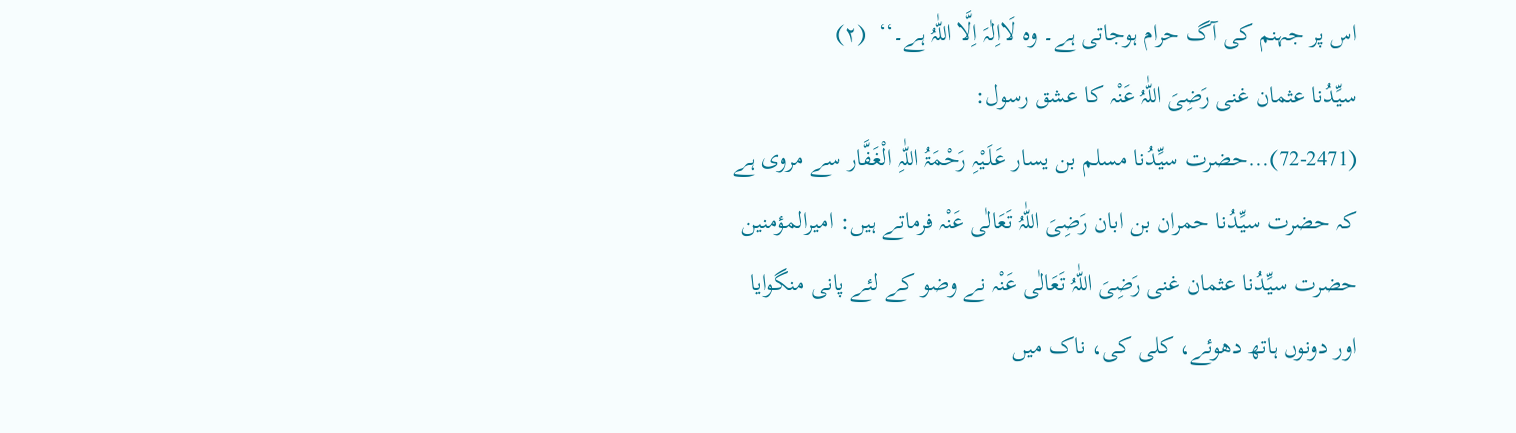اس پر جہنم کی آگ حرام ہوجاتی ہے۔ وہ لَااِلٰہَ اِلَّا اللّٰہُ ہے۔‘‘  (۲)
سیِّدُنا عثمان غنی رَضِیَ اللّٰہُ عَنْہ کا عشق رسول:
(72-2471)…حضرت سیِّدُنا مسلم بن یسار عَلَـیْہِ رَحْمَۃُ اللّٰہِ الْغَفَّار سے مروی ہے کہ حضرت سیِّدُنا حمران بن ابان رَضِیَ اللّٰہُ تَعَالٰی عَنْہ فرماتے ہیں: امیرالمؤمنین حضرت سیِّدُنا عثمان غنی رَضِیَ اللّٰہُ تَعَالٰی عَنْہ نے وضو کے لئے پانی منگوایا اور دونوں ہاتھ دھوئے، کلی کی، ناک میں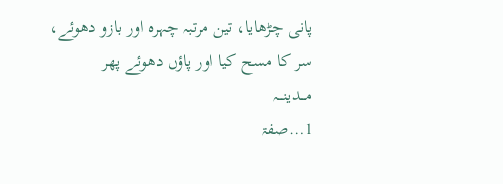پانی چڑھایا، تین مرتبہ چہرہ اور بازو دھوئے، سر کا مسح کیا اور پاؤں دھوئے پھر
مـــدینـــہ
1…صفۃ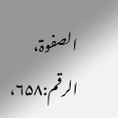الصفوۃ، الرقم:۶۵۸،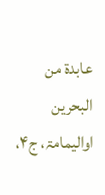عابدۃ من البحرین اوالیمامۃ، ج۴،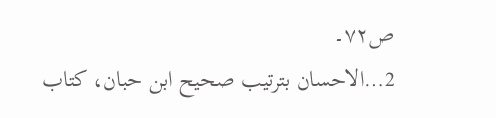ص۷۲۔
2…الاحسان بترتیب صحیح ابن حبان، کتاب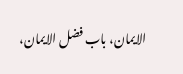الایمان، باب فضل الایمان،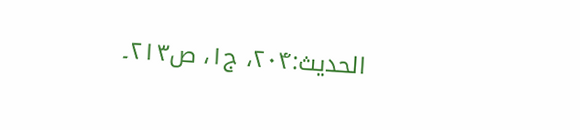الحدیث:۲۰۴، ج۱، ص۲۱۳۔